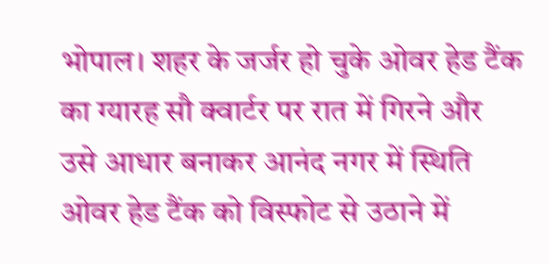भोपाल। शहर के जर्जर हो चुके ओवर हेड टैंक का ग्यारह सौ क्वार्टर पर रात में गिरने और उसे आधार बनाकर आनंद नगर में स्थिति ओवर हेड टैंक को विस्फोट से उठाने में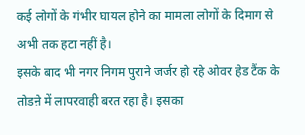कई लोगों के गंभीर घायल होने का मामला लोगों के दिमाग से अभी तक हटा नहीं है।
इसके बाद भी नगर निगम पुराने जर्जर हो रहे ओवर हेड टैंक के तोडऩे में लापरवाही बरत रहा है। इसका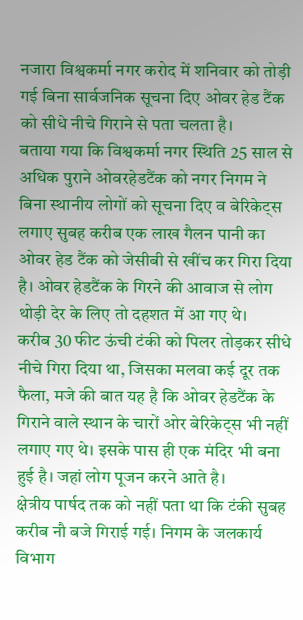नजारा विश्वकर्मा नगर करोद में शनिवार को तोड़ी गई बिना सार्वजनिक सूचना दिए ओवर हेड टैंक को सीधे नीचे गिराने से पता चलता है।
बताया गया कि विश्वकर्मा नगर स्थिति 25 साल से अधिक पुराने ओवरहेडटैंक को नगर निगम ने बिना स्थानीय लोगों को सूचना दिए व बेरिकेट्स लगाए सुबह करीब एक लाख गैलन पानी का ओवर हेड टैंक को जेसीबी से खींच कर गिरा दिया है। ओवर हेडटैंक के गिरने की आवाज से लोग थोड़ी देर के लिए तो दहशत में आ गए थे।
करीब 30 फीट ऊंची टंकी को पिलर तोड़कर सीधे नीचे गिरा दिया था, जिसका मलवा कई दूर तक फैला, मजे की बात यह है कि ओवर हेडटैंक के गिराने वाले स्थान के चारों ओर बेरिकेट्स भी नहीं लगाए गए थे। इसके पास ही एक मंदिर भी बना हुई है। जहां लोग पूजन करने आते है।
क्षेत्रीय पार्षद तक को नहीं पता था कि टंकी सुबह करीब नौ बजे गिराई गई। निगम के जलकार्य विभाग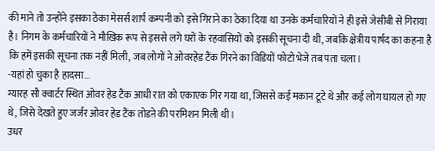की माने तो उन्होंने इसका ठेका मेसर्स शार्प कम्पनी को इसे गिराने का ठेका दिया था उनके कर्मचारियों ने ही इसे जेसीबी से गिराया है। निगम के कर्मचारियों ने मौखिक रूप से इससे लगे घरों के रहवासियों को इसकी सूचना दी थी, जबकि क्षेत्रीय पार्षद का कहना है कि हमें इसकी सूचना तक नहीं मिली, जब लोगों ने ओवरहेड टैंक गिरने का विडियों फोटो भेजे तब पता चला।
-यहां हो चुका है हादसा...
ग्यारह सौ क्वार्टर स्थित ओवर हेड टैंक आधी रात को एकाएक गिर गया था, जिससे कई मकान टूटे थे और कई लोग घायल हो गए थे, जिसे देखते हुए जर्जर ओवर हेड टैंक तोडऩे की परमिशन मिली थी।
उधर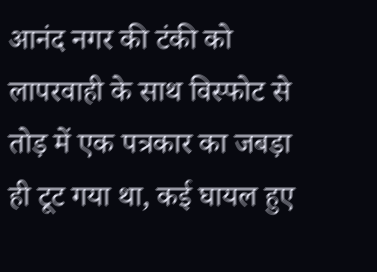आनंद नगर की टंकी को लापरवाही के साथ विस्फोट से तोड़ में एक पत्रकार का जबड़ा ही टूट गया था, कई घायल हुए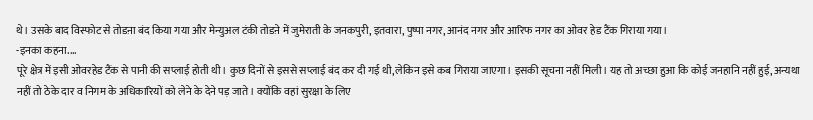थे। उसके बाद विस्फोट से तोडऩा बंद किया गया और मेन्युअल टंकी तोडऩे में जुमेराती के जनकपुरी, इतवारा, पुष्पा नगर, आनंद नगर और आरिफ नगर का ओवर हेड टैंक गिराया गया।
-इनका कहना....
पूरे क्षेत्र में इसी ओवरहेड टैंक से पानी की सप्लाई होती थी। कुछ दिनों से इससे सप्लाई बंद कर दी गई थी,लेकिन इसे कब गिराया जाएगा। इसकी सूचना नहीं मिली। यह तो अच्छा हुआ कि कोई जनहानि नहीं हुई, अन्यथा नहीं तो ठेके दार व निगम के अधिकारियों को लेने के देने पड़ जाते। क्योंकि वहां सुरक्षा के लिए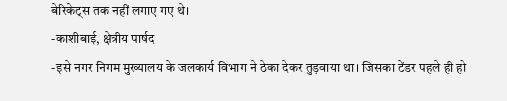बेरिकेट्स तक नहीं लगाए गए थे।
-काशीबाई, क्षेत्रीय पार्षद
-इसे नगर निगम मुख्यालय के जलकार्य विभाग ने ठेका देकर तुड़वाया था। जिसका टेंडर पहले ही हो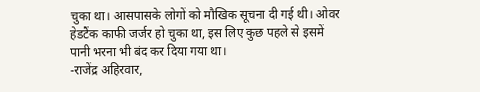चुका था। आसपासके लोगों को मौखिक सूचना दी गई थी। ओवर हेडटैंक काफी जर्जर हो चुका था, इस लिए कुछ पहले से इसमें पानी भरना भी बंद कर दिया गया था।
-राजेंद्र अहिरवार,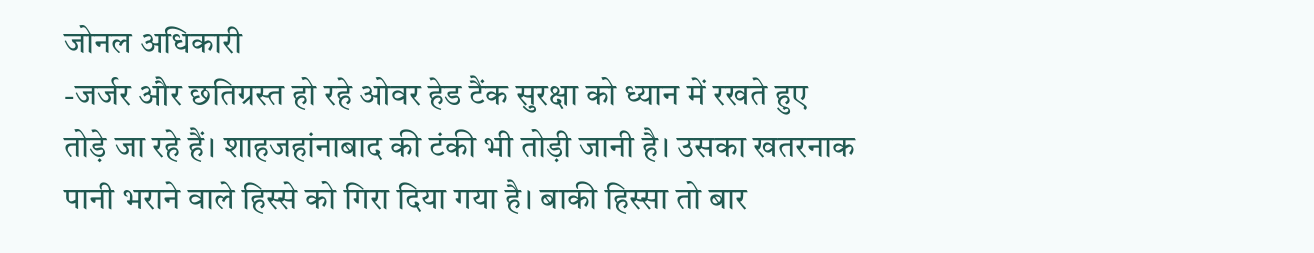जोनल अधिकारी
-जर्जर और छतिग्रस्त हो रहे ओवर हेड टैंक सुरक्षा को ध्यान में रखते हुए तोड़े जा रहे हैं। शाहजहांनाबाद की टंकी भी तोड़ी जानी है। उसका खतरनाक पानी भराने वाले हिस्से को गिरा दिया गया है। बाकी हिस्सा तो बार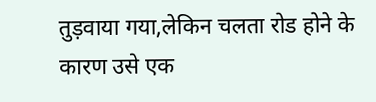तुड़वाया गया,लेकिन चलता रोड होने के कारण उसे एक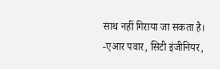साथ नहीं गिराया जा सकता है।
-एआर पवार, सिटी इंजीनियर,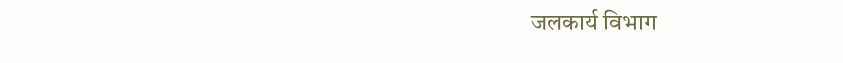जलकार्य विभाग